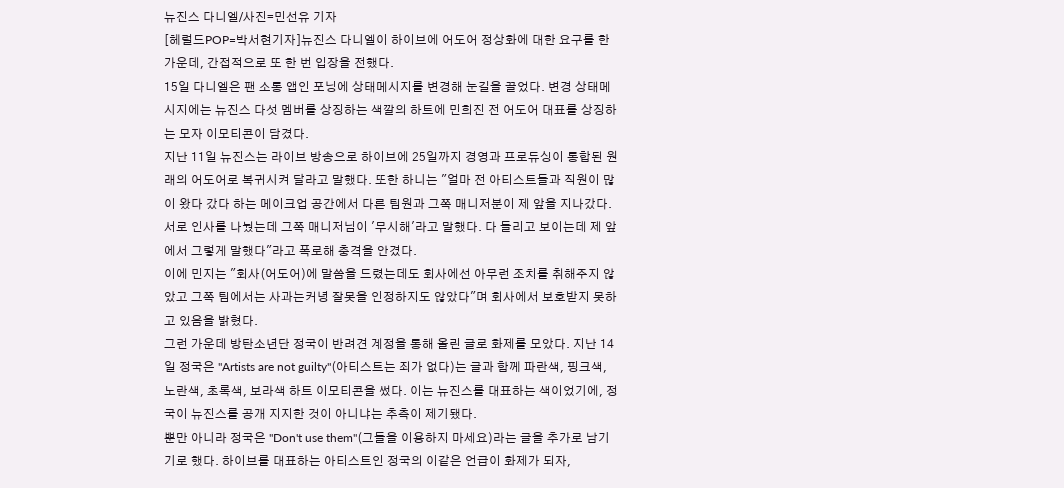뉴진스 다니엘/사진=민선유 기자
[헤럴드POP=박서현기자]뉴진스 다니엘이 하이브에 어도어 정상화에 대한 요구를 한 가운데, 간접적으로 또 한 번 입장을 전했다.
15일 다니엘은 팬 소통 앱인 포닝에 상태메시지를 변경해 눈길을 끌었다. 변경 상태메시지에는 뉴진스 다섯 멤버를 상징하는 색깔의 하트에 민희진 전 어도어 대표를 상징하는 모자 이모티콘이 담겼다.
지난 11일 뉴진스는 라이브 방송으로 하이브에 25일까지 경영과 프로듀싱이 통합된 원래의 어도어로 복귀시켜 달라고 말했다. 또한 하니는 "얼마 전 아티스트들과 직원이 많이 왔다 갔다 하는 메이크업 공간에서 다른 팀원과 그쪽 매니저분이 제 앞을 지나갔다. 서로 인사를 나눴는데 그쪽 매니저님이 '무시해'라고 말했다. 다 들리고 보이는데 제 앞에서 그렇게 말했다"라고 폭로해 충격을 안겼다.
이에 민지는 "회사(어도어)에 말씀을 드렸는데도 회사에선 아무런 조치를 취해주지 않았고 그쪽 팀에서는 사과는커녕 잘못을 인정하지도 않았다"며 회사에서 보호받지 못하고 있음을 밝혔다.
그런 가운데 방탄소년단 정국이 반려견 계정을 통해 올린 글로 화제를 모았다. 지난 14일 정국은 "Artists are not guilty"(아티스트는 죄가 없다)는 글과 함께 파란색, 핑크색, 노란색, 초록색, 보라색 하트 이모티콘을 썼다. 이는 뉴진스를 대표하는 색이었기에, 정국이 뉴진스를 공개 지지한 것이 아니냐는 추측이 제기됐다.
뿐만 아니라 정국은 "Don't use them"(그들을 이용하지 마세요)라는 글을 추가로 남기기로 했다. 하이브를 대표하는 아티스트인 정국의 이같은 언급이 화제가 되자,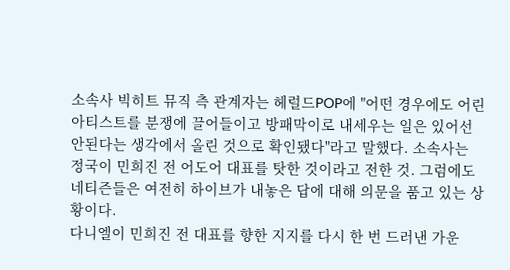소속사 빅히트 뮤직 측 관계자는 헤럴드POP에 "어떤 경우에도 어린 아티스트를 분쟁에 끌어들이고 방패막이로 내세우는 일은 있어선 안된다는 생각에서 올린 것으로 확인됐다"라고 말했다. 소속사는 정국이 민희진 전 어도어 대표를 탓한 것이라고 전한 것. 그럼에도 네티즌들은 여전히 하이브가 내놓은 답에 대해 의문을 품고 있는 상황이다.
다니엘이 민희진 전 대표를 향한 지지를 다시 한 번 드러낸 가운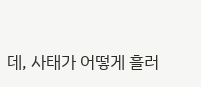데, 사태가 어떻게 흘러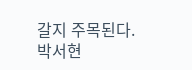갈지 주목된다.
박서현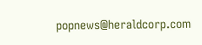popnews@heraldcorp.com